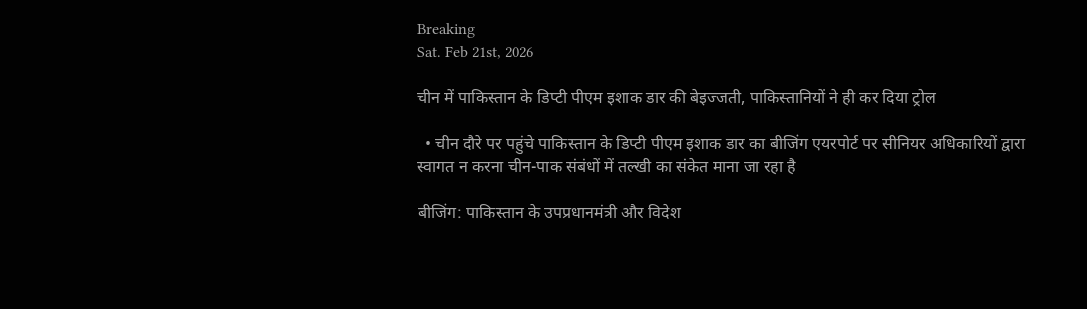Breaking
Sat. Feb 21st, 2026

चीन में पाकिस्तान के डिप्टी पीएम इशाक डार की बेइज्जती, पाकिस्तानियों ने ही कर दिया ट्रोल

  • चीन दौरे पर पहुंचे पाकिस्तान के डिप्टी पीएम इशाक डार का बीजिंग एयरपोर्ट पर सीनियर अधिकारियों द्वारा स्वागत न करना चीन-पाक संबंधों में तल्खी का संकेत माना जा रहा है

बीजिंग: पाकिस्तान के उपप्रधानमंत्री और विदेश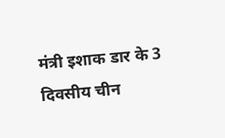मंत्री इशाक डार के 3 दिवसीय चीन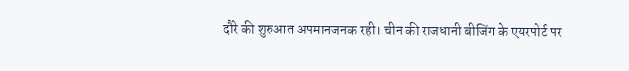दौरे की शुरुआत अपमानजनक रही। चीन की राजधानी बीजिंग के एयरपोर्ट पर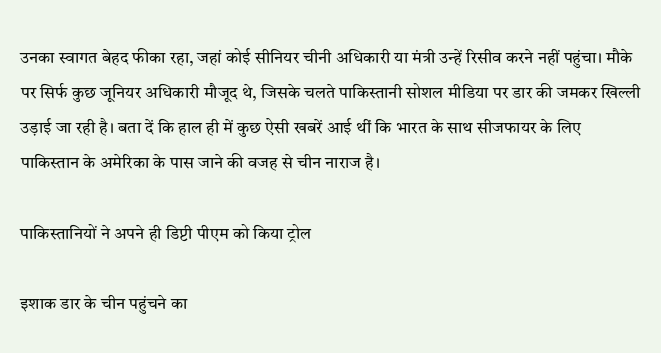उनका स्वागत बेहद फीका रहा, जहां कोई सीनियर चीनी अधिकारी या मंत्री उन्हें रिसीव करने नहीं पहुंचा। मौके पर सिर्फ कुछ जूनियर अधिकारी मौजूद थे, जिसके चलते पाकिस्तानी सोशल मीडिया पर डार की जमकर खिल्ली उड़ाई जा रही है। बता दें कि हाल ही में कुछ ऐसी खबरें आई थीं कि भारत के साथ सीजफायर के लिए पाकिस्तान के अमेरिका के पास जाने की वजह से चीन नाराज है।

पाकिस्तानियों ने अपने ही डिप्टी पीएम को किया ट्रोल

इशाक डार के चीन पहुंचने का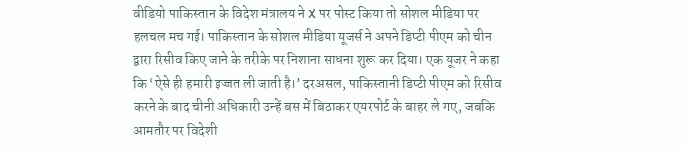वीडियो पाकिस्तान के विदेश मंत्रालय ने X पर पोस्ट किया तो सोशल मीडिया पर हलचल मच गई। पाकिस्तान के सोशल मीडिया यूजर्स ने अपने डिप्टी पीएम को चीन द्वारा रिसीव किए जाने के तरीके पर निशाना साधना शुरू कर दिया। एक यूजर ने कहा कि ‘ऐसे ही हमारी इज्जत ली जाती है।’ दरअसल, पाकिस्तानी डिप्टी पीएम को रिसीव करने के बाद चीनी अधिकारी उन्हें बस में बिठाकर एयरपोर्ट के बाहर ले गए, जबकि आमतौर पर विदेशी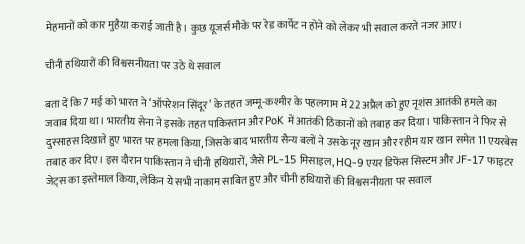मेहमानों को कार मुहैया कराई जाती है। कुछ यूजर्स मौके पर रेड कार्पेट न होने को लेकर भी सवाल करते नजर आए।

चीनी हथियारों की विश्वसनीयता पर उठे थे सवाल

बता दें कि 7 मई को भारत ने ‘ऑपरेशन सिंदूर’ के तहत जम्मू-कश्मीर के पहलगाम में 22 अप्रैल को हुए नृशंस आतंकी हमले का जवाब दिया था। भारतीय सेना ने इसके तहत पाकिस्तान और PoK में आतंकी ठिकानों को तबाह कर दिया। पाकिस्तान ने फिर से दुस्साहस दिखाते हुए भारत पर हमला किया, जिसके बाद भारतीय सैन्य बलों ने उसके नूर खान और रहीम यार खान समेत 11 एयरबेस तबाह कर दिए। इस दौरान पाकिस्तान ने चीनी हथियारों, जैसे PL-15 मिसाइल, HQ-9 एयर डिफेंस सिस्टम और JF-17 फाइटर जेट्स का इस्तेमाल किया, लेकिन ये सभी नाकाम साबित हुए और चीनी हथियारों की विश्वसनीयता पर सवाल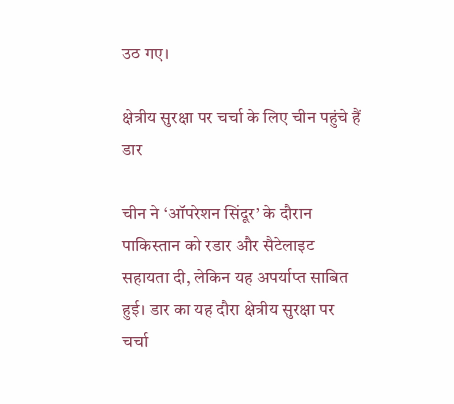उठ गए।

क्षेत्रीय सुरक्षा पर चर्चा के लिए चीन पहुंचे हैं डार

चीन ने ‘ऑपरेशन सिंदूर’ के दौरान पाकिस्तान को रडार और सैटेलाइट सहायता दी, लेकिन यह अपर्याप्त साबित हुई। डार का यह दौरा क्षेत्रीय सुरक्षा पर चर्चा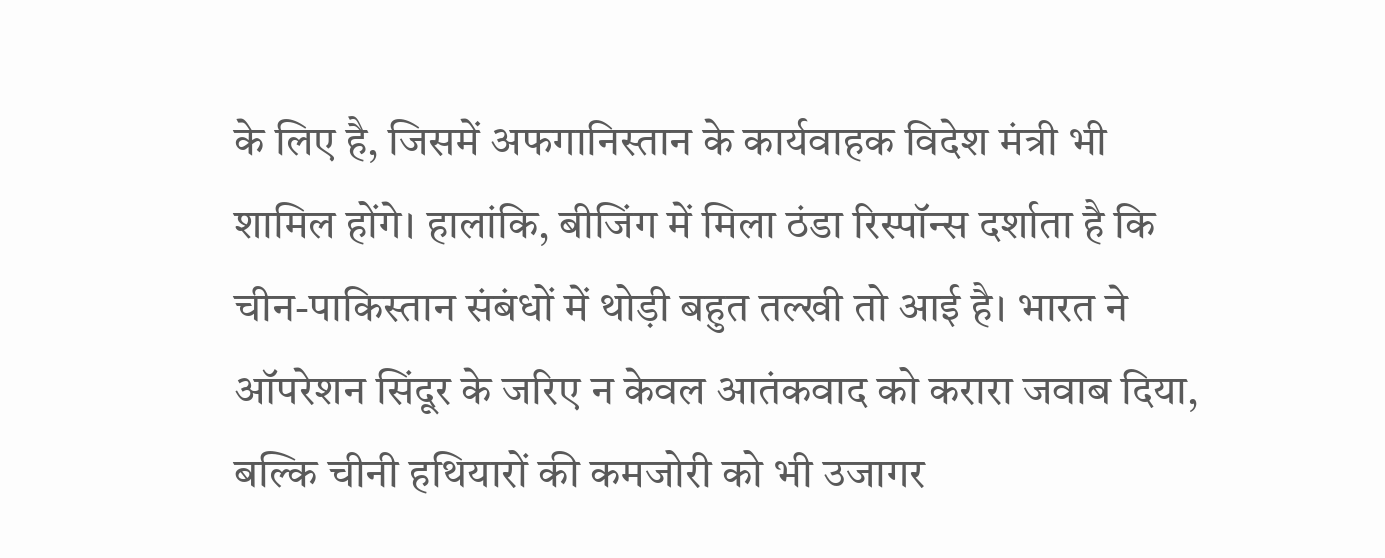के लिए है, जिसमें अफगानिस्तान के कार्यवाहक विदेश मंत्री भी शामिल होंगे। हालांकि, बीजिंग में मिला ठंडा रिस्पॉन्स दर्शाता है कि चीन-पाकिस्तान संबंधों में थोड़ी बहुत तल्खी तो आई है। भारत ने ऑपरेशन सिंदूर के जरिए न केवल आतंकवाद को करारा जवाब दिया, बल्कि चीनी हथियारों की कमजोरी को भी उजागर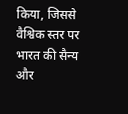किया, जिससे वैश्विक स्तर पर भारत की सैन्य और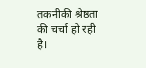तकनीकी श्रेष्ठता की चर्चा हो रही है।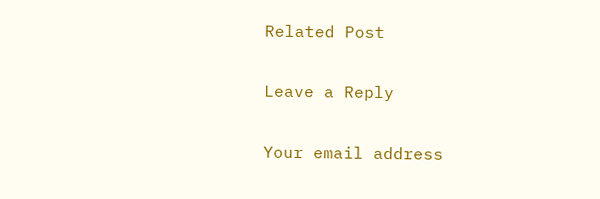Related Post

Leave a Reply

Your email address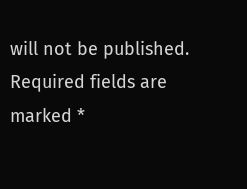will not be published. Required fields are marked *